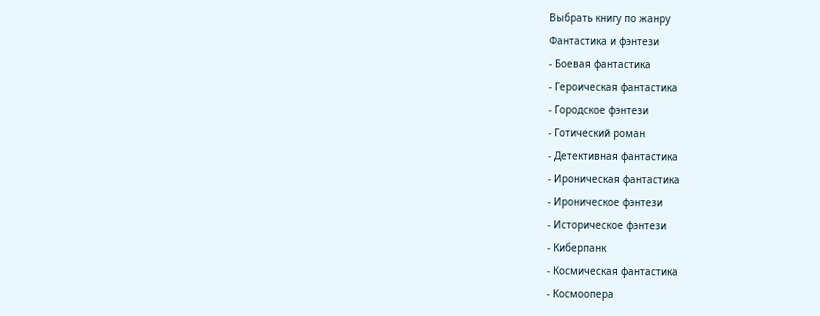Выбрать книгу по жанру
Фантастика и фэнтези
- Боевая фантастика
- Героическая фантастика
- Городское фэнтези
- Готический роман
- Детективная фантастика
- Ироническая фантастика
- Ироническое фэнтези
- Историческое фэнтези
- Киберпанк
- Космическая фантастика
- Космоопера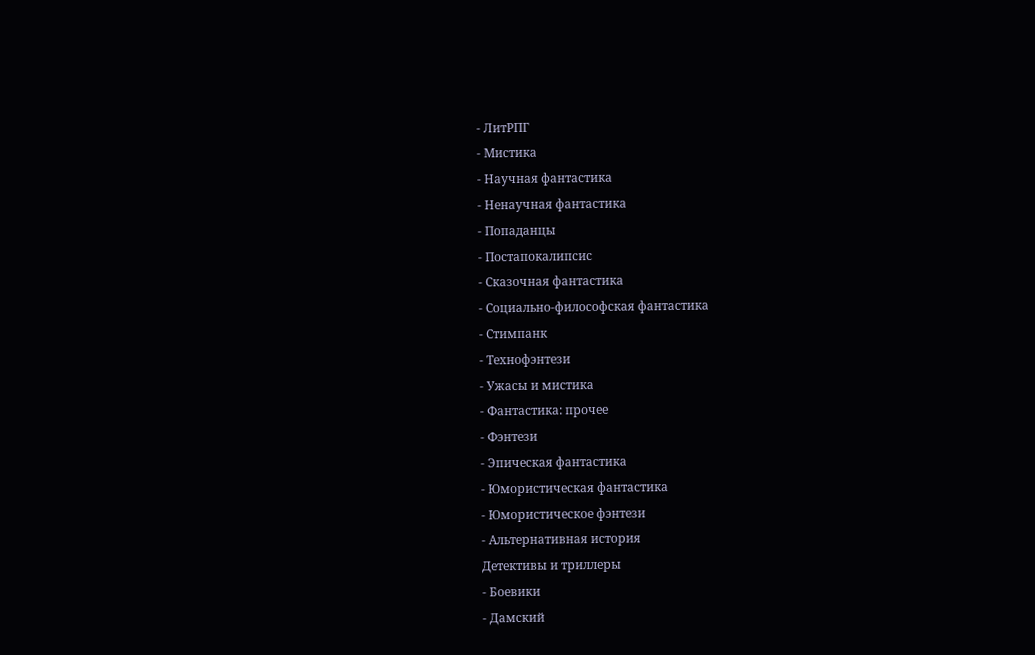- ЛитРПГ
- Мистика
- Научная фантастика
- Ненаучная фантастика
- Попаданцы
- Постапокалипсис
- Сказочная фантастика
- Социально-философская фантастика
- Стимпанк
- Технофэнтези
- Ужасы и мистика
- Фантастика: прочее
- Фэнтези
- Эпическая фантастика
- Юмористическая фантастика
- Юмористическое фэнтези
- Альтернативная история
Детективы и триллеры
- Боевики
- Дамский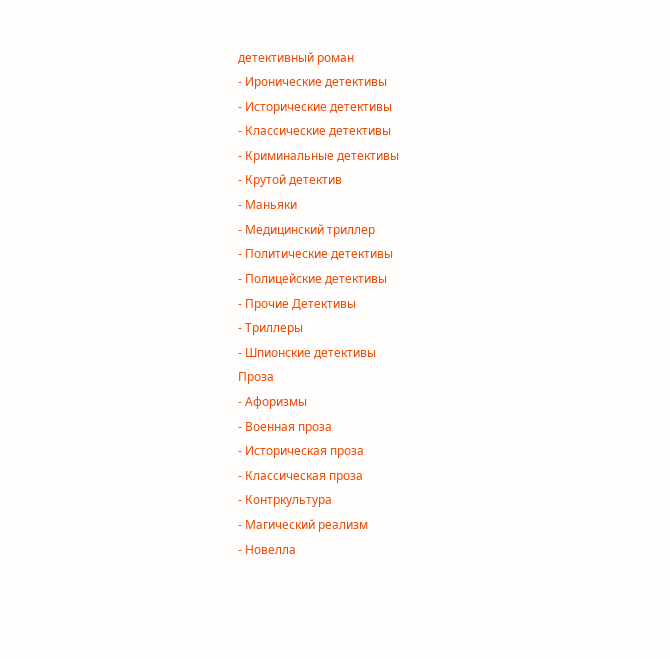детективный роман
- Иронические детективы
- Исторические детективы
- Классические детективы
- Криминальные детективы
- Крутой детектив
- Маньяки
- Медицинский триллер
- Политические детективы
- Полицейские детективы
- Прочие Детективы
- Триллеры
- Шпионские детективы
Проза
- Афоризмы
- Военная проза
- Историческая проза
- Классическая проза
- Контркультура
- Магический реализм
- Новелла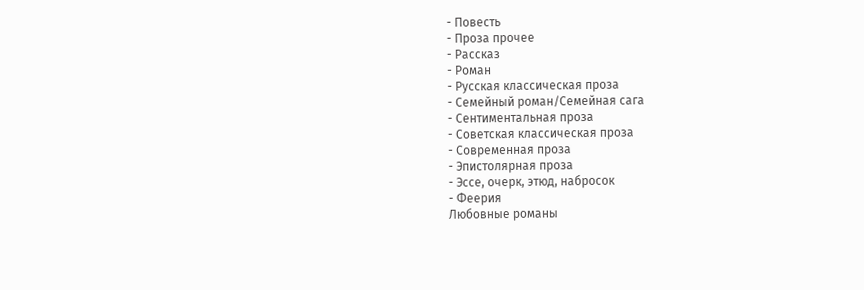- Повесть
- Проза прочее
- Рассказ
- Роман
- Русская классическая проза
- Семейный роман/Семейная сага
- Сентиментальная проза
- Советская классическая проза
- Современная проза
- Эпистолярная проза
- Эссе, очерк, этюд, набросок
- Феерия
Любовные романы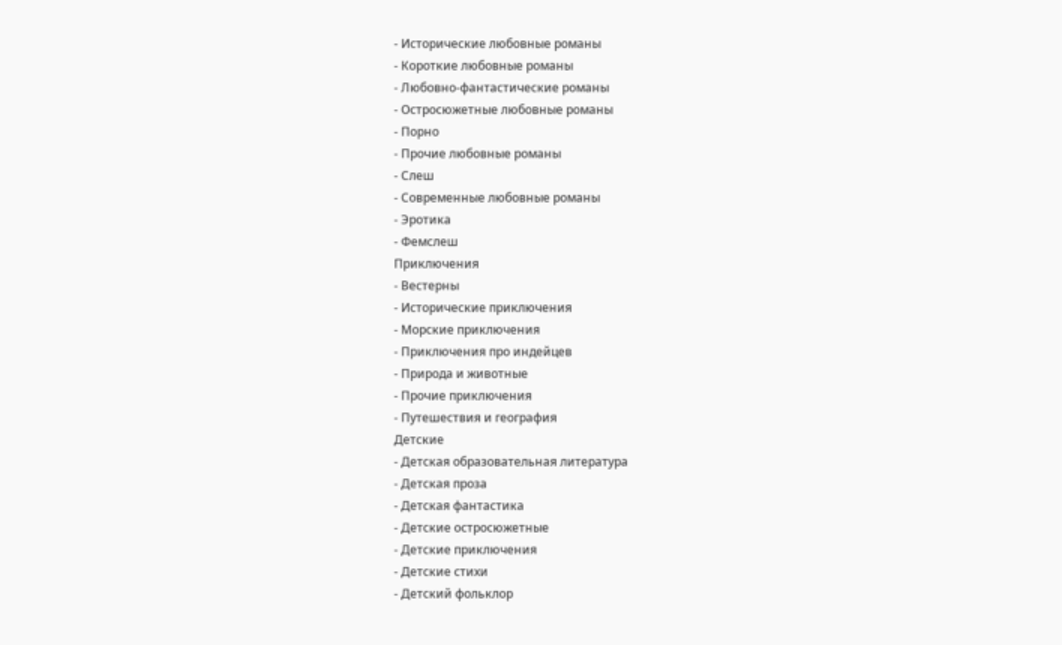- Исторические любовные романы
- Короткие любовные романы
- Любовно-фантастические романы
- Остросюжетные любовные романы
- Порно
- Прочие любовные романы
- Слеш
- Современные любовные романы
- Эротика
- Фемслеш
Приключения
- Вестерны
- Исторические приключения
- Морские приключения
- Приключения про индейцев
- Природа и животные
- Прочие приключения
- Путешествия и география
Детские
- Детская образовательная литература
- Детская проза
- Детская фантастика
- Детские остросюжетные
- Детские приключения
- Детские стихи
- Детский фольклор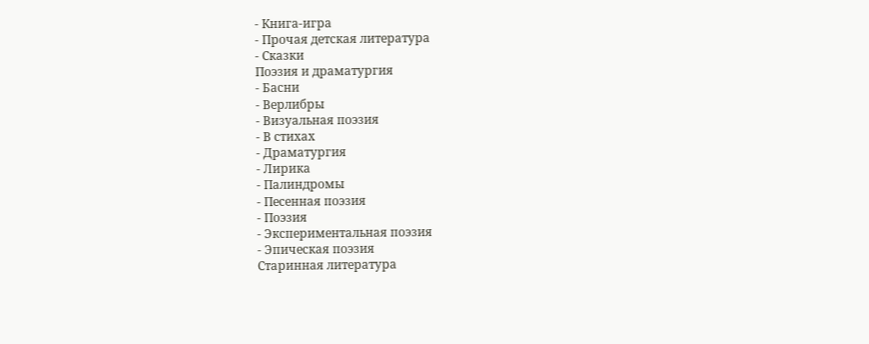- Книга-игра
- Прочая детская литература
- Сказки
Поэзия и драматургия
- Басни
- Верлибры
- Визуальная поэзия
- В стихах
- Драматургия
- Лирика
- Палиндромы
- Песенная поэзия
- Поэзия
- Экспериментальная поэзия
- Эпическая поэзия
Старинная литература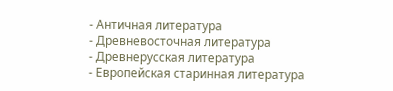- Античная литература
- Древневосточная литература
- Древнерусская литература
- Европейская старинная литература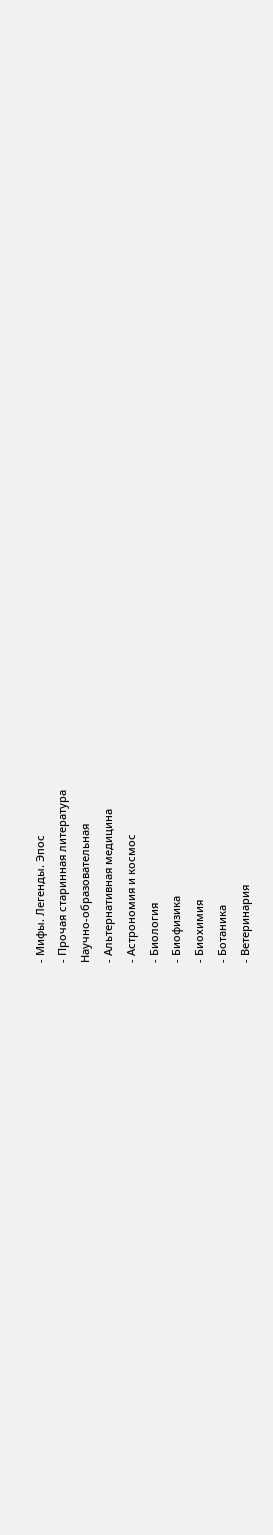- Мифы. Легенды. Эпос
- Прочая старинная литература
Научно-образовательная
- Альтернативная медицина
- Астрономия и космос
- Биология
- Биофизика
- Биохимия
- Ботаника
- Ветеринария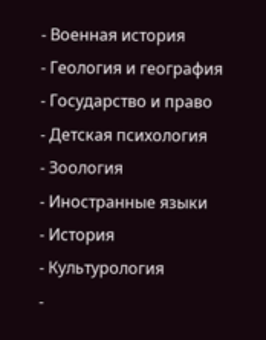- Военная история
- Геология и география
- Государство и право
- Детская психология
- Зоология
- Иностранные языки
- История
- Культурология
-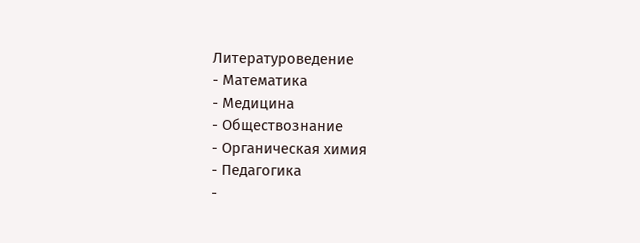Литературоведение
- Математика
- Медицина
- Обществознание
- Органическая химия
- Педагогика
-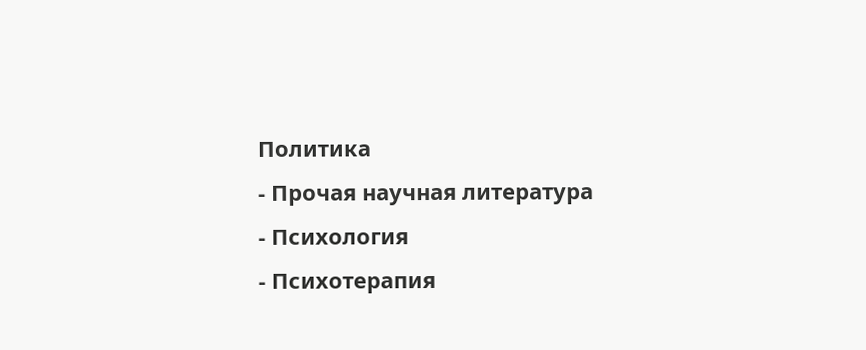Политика
- Прочая научная литература
- Психология
- Психотерапия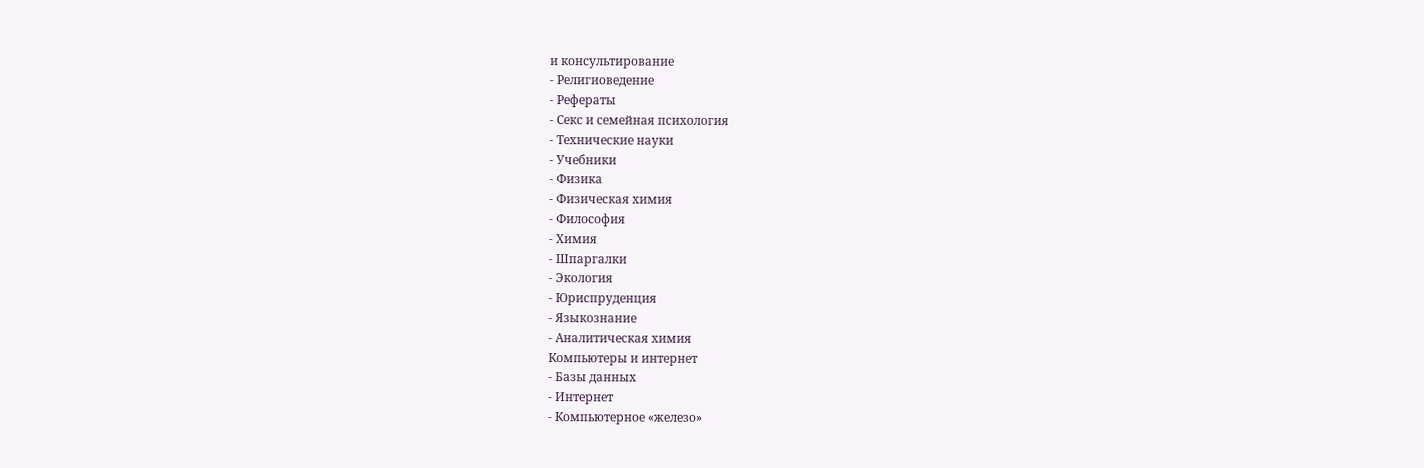и консультирование
- Религиоведение
- Рефераты
- Секс и семейная психология
- Технические науки
- Учебники
- Физика
- Физическая химия
- Философия
- Химия
- Шпаргалки
- Экология
- Юриспруденция
- Языкознание
- Аналитическая химия
Компьютеры и интернет
- Базы данных
- Интернет
- Компьютерное «железо»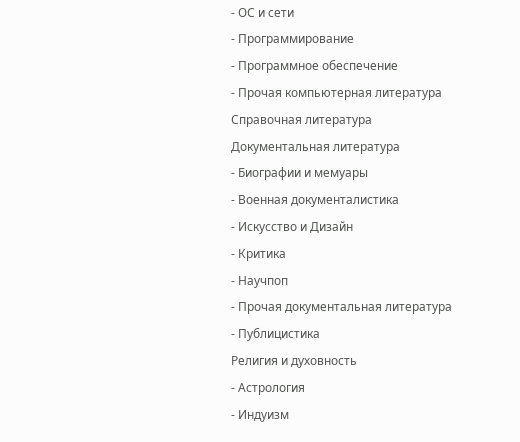- ОС и сети
- Программирование
- Программное обеспечение
- Прочая компьютерная литература
Справочная литература
Документальная литература
- Биографии и мемуары
- Военная документалистика
- Искусство и Дизайн
- Критика
- Научпоп
- Прочая документальная литература
- Публицистика
Религия и духовность
- Астрология
- Индуизм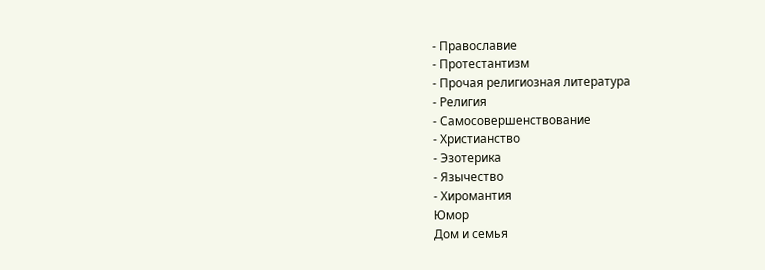- Православие
- Протестантизм
- Прочая религиозная литература
- Религия
- Самосовершенствование
- Христианство
- Эзотерика
- Язычество
- Хиромантия
Юмор
Дом и семья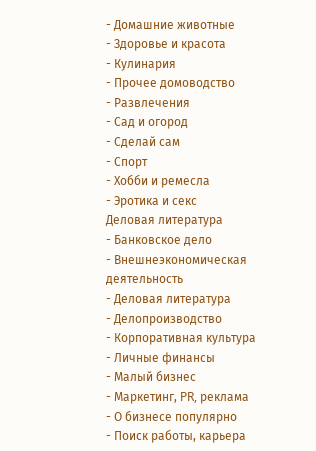- Домашние животные
- Здоровье и красота
- Кулинария
- Прочее домоводство
- Развлечения
- Сад и огород
- Сделай сам
- Спорт
- Хобби и ремесла
- Эротика и секс
Деловая литература
- Банковское дело
- Внешнеэкономическая деятельность
- Деловая литература
- Делопроизводство
- Корпоративная культура
- Личные финансы
- Малый бизнес
- Маркетинг, PR, реклама
- О бизнесе популярно
- Поиск работы, карьера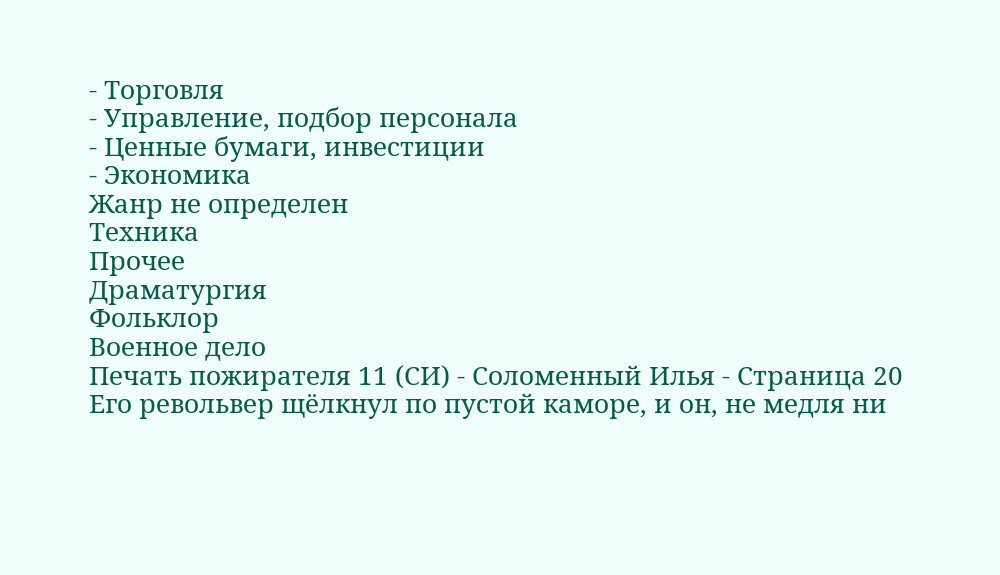- Торговля
- Управление, подбор персонала
- Ценные бумаги, инвестиции
- Экономика
Жанр не определен
Техника
Прочее
Драматургия
Фольклор
Военное дело
Печать пожирателя 11 (СИ) - Соломенный Илья - Страница 20
Его револьвер щёлкнул по пустой каморе, и он, не медля ни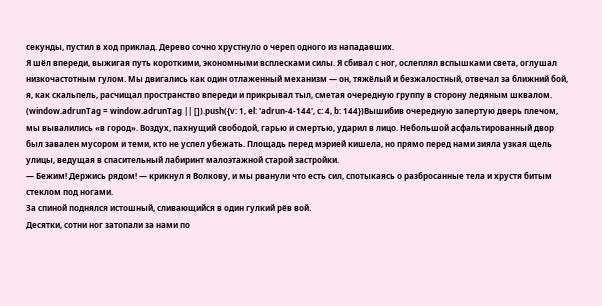секунды, пустил в ход приклад. Дерево сочно хрустнуло о череп одного из нападавших.
Я шёл впереди, выжигая путь короткими, экономными всплесками силы. Я сбивал с ног, ослеплял вспышками света, оглушал низкочастотным гулом. Мы двигались как один отлаженный механизм — он, тяжёлый и безжалостный, отвечал за ближний бой, я, как скальпель, расчищал пространство впереди и прикрывал тыл, сметая очередную группу в сторону ледяным шквалом.
(window.adrunTag = window.adrunTag || []).push({v: 1, el: 'adrun-4-144', c: 4, b: 144})Вышибив очередную запертую дверь плечом, мы вывалились «в город». Воздух, пахнущий свободой, гарью и смертью, ударил в лицо. Небольшой асфальтированный двор был завален мусором и теми, кто не успел убежать. Площадь перед мэрией кишела, но прямо перед нами зияла узкая щель улицы, ведущая в спасительный лабиринт малоэтажной старой застройки.
— Бежим! Держись рядом! — крикнул я Волкову, и мы рванули что есть сил, спотыкаясь о разбросанные тела и хрустя битым стеклом под ногами.
За спиной поднялся истошный, сливающийся в один гулкий рёв вой.
Десятки, сотни ног затопали за нами по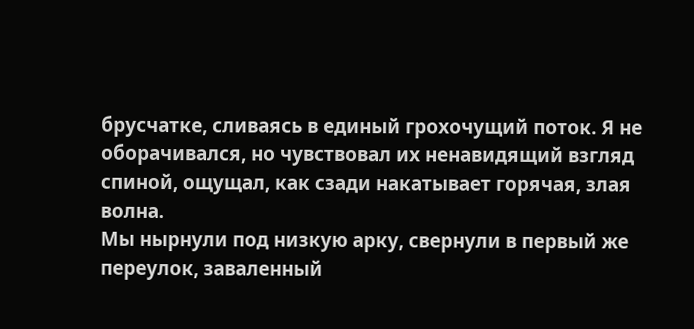брусчатке, сливаясь в единый грохочущий поток. Я не оборачивался, но чувствовал их ненавидящий взгляд спиной, ощущал, как сзади накатывает горячая, злая волна.
Мы нырнули под низкую арку, свернули в первый же переулок, заваленный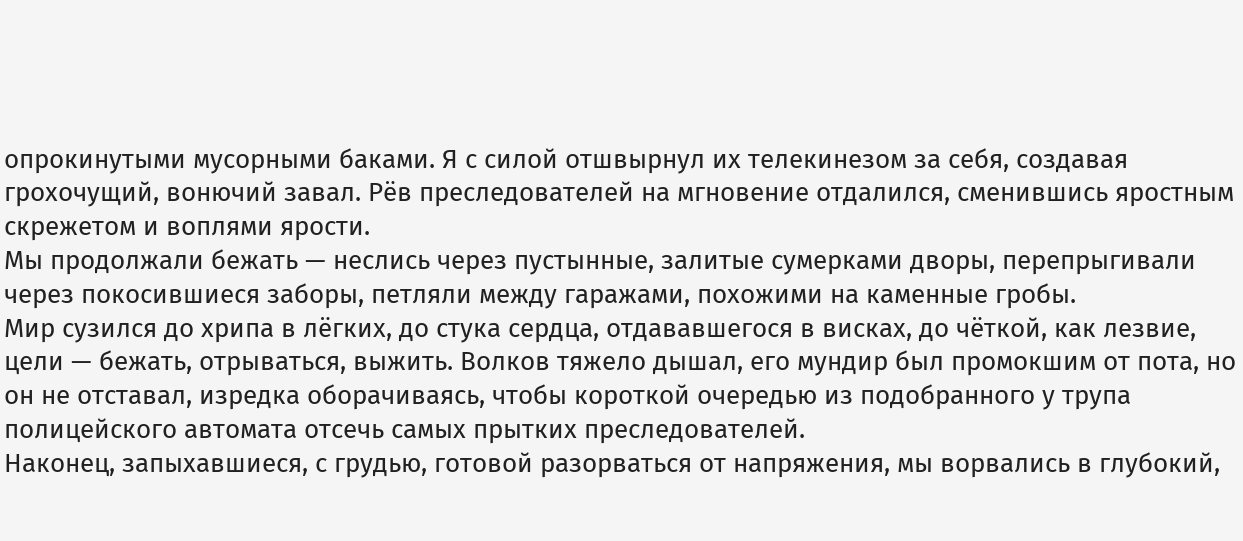опрокинутыми мусорными баками. Я с силой отшвырнул их телекинезом за себя, создавая грохочущий, вонючий завал. Рёв преследователей на мгновение отдалился, сменившись яростным скрежетом и воплями ярости.
Мы продолжали бежать — неслись через пустынные, залитые сумерками дворы, перепрыгивали через покосившиеся заборы, петляли между гаражами, похожими на каменные гробы.
Мир сузился до хрипа в лёгких, до стука сердца, отдававшегося в висках, до чёткой, как лезвие, цели — бежать, отрываться, выжить. Волков тяжело дышал, его мундир был промокшим от пота, но он не отставал, изредка оборачиваясь, чтобы короткой очередью из подобранного у трупа полицейского автомата отсечь самых прытких преследователей.
Наконец, запыхавшиеся, с грудью, готовой разорваться от напряжения, мы ворвались в глубокий,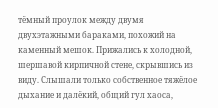тёмный проулок между двумя двухэтажными бараками, похожий на каменный мешок. Прижались к холодной, шершавой кирпичной стене, скрывшись из виду. Слышали только собственное тяжёлое дыхание и далёкий, общий гул хаоса,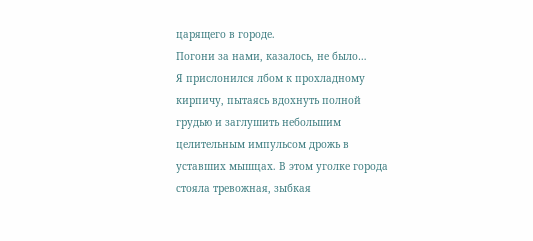царящего в городе.
Погони за нами, казалось, не было…
Я прислонился лбом к прохладному кирпичу, пытаясь вдохнуть полной грудью и заглушить небольшим целительным импульсом дрожь в уставших мышцах. В этом уголке города стояла тревожная, зыбкая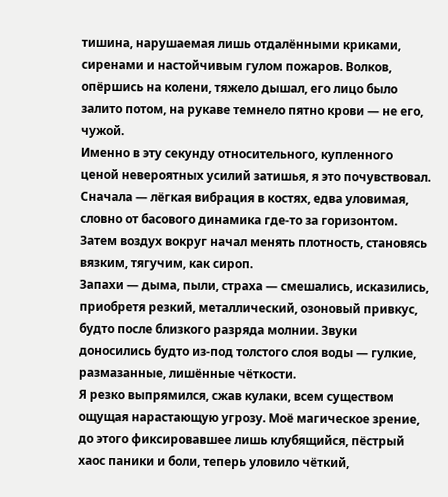тишина, нарушаемая лишь отдалёнными криками, сиренами и настойчивым гулом пожаров. Волков, опёршись на колени, тяжело дышал, его лицо было залито потом, на рукаве темнело пятно крови — не его, чужой.
Именно в эту секунду относительного, купленного ценой невероятных усилий затишья, я это почувствовал.
Сначала — лёгкая вибрация в костях, едва уловимая, словно от басового динамика где-то за горизонтом. Затем воздух вокруг начал менять плотность, становясь вязким, тягучим, как сироп.
Запахи — дыма, пыли, страха — смешались, исказились, приобретя резкий, металлический, озоновый привкус, будто после близкого разряда молнии. Звуки доносились будто из-под толстого слоя воды — гулкие, размазанные, лишённые чёткости.
Я резко выпрямился, сжав кулаки, всем существом ощущая нарастающую угрозу. Моё магическое зрение, до этого фиксировавшее лишь клубящийся, пёстрый хаос паники и боли, теперь уловило чёткий,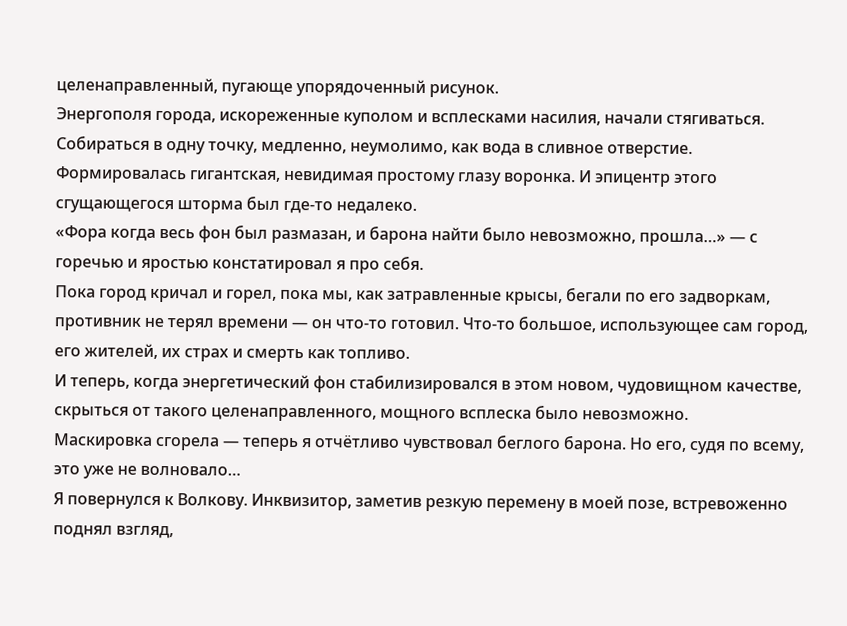целенаправленный, пугающе упорядоченный рисунок.
Энергополя города, искореженные куполом и всплесками насилия, начали стягиваться. Собираться в одну точку, медленно, неумолимо, как вода в сливное отверстие. Формировалась гигантская, невидимая простому глазу воронка. И эпицентр этого сгущающегося шторма был где-то недалеко.
«Фора когда весь фон был размазан, и барона найти было невозможно, прошла…» — с горечью и яростью констатировал я про себя.
Пока город кричал и горел, пока мы, как затравленные крысы, бегали по его задворкам, противник не терял времени — он что-то готовил. Что-то большое, использующее сам город, его жителей, их страх и смерть как топливо.
И теперь, когда энергетический фон стабилизировался в этом новом, чудовищном качестве, скрыться от такого целенаправленного, мощного всплеска было невозможно.
Маскировка сгорела — теперь я отчётливо чувствовал беглого барона. Но его, судя по всему, это уже не волновало…
Я повернулся к Волкову. Инквизитор, заметив резкую перемену в моей позе, встревоженно поднял взгляд,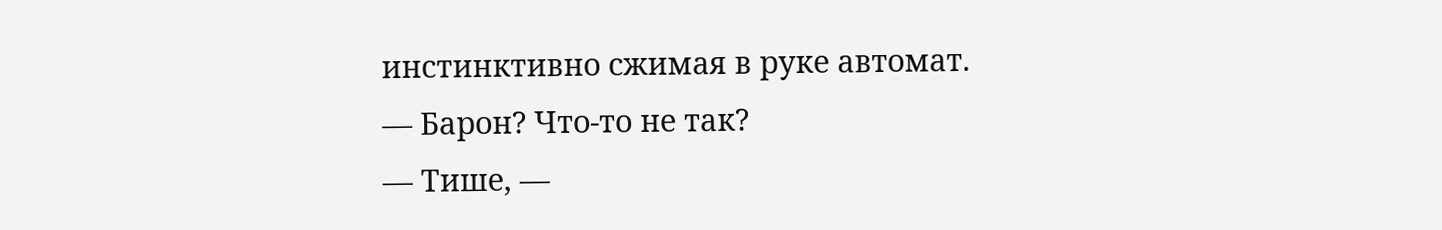инстинктивно сжимая в руке автомат.
— Барон? Что-то не так?
— Тише, —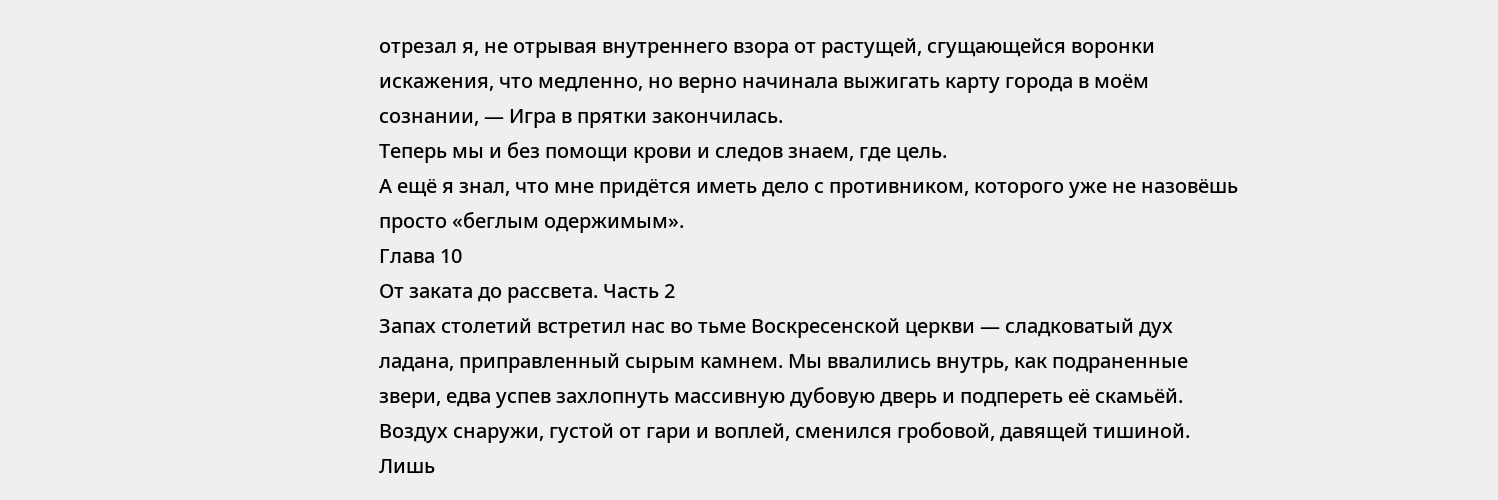отрезал я, не отрывая внутреннего взора от растущей, сгущающейся воронки искажения, что медленно, но верно начинала выжигать карту города в моём сознании, — Игра в прятки закончилась.
Теперь мы и без помощи крови и следов знаем, где цель.
А ещё я знал, что мне придётся иметь дело с противником, которого уже не назовёшь просто «беглым одержимым».
Глава 10
От заката до рассвета. Часть 2
Запах столетий встретил нас во тьме Воскресенской церкви — сладковатый дух ладана, приправленный сырым камнем. Мы ввалились внутрь, как подраненные звери, едва успев захлопнуть массивную дубовую дверь и подпереть её скамьёй. Воздух снаружи, густой от гари и воплей, сменился гробовой, давящей тишиной. Лишь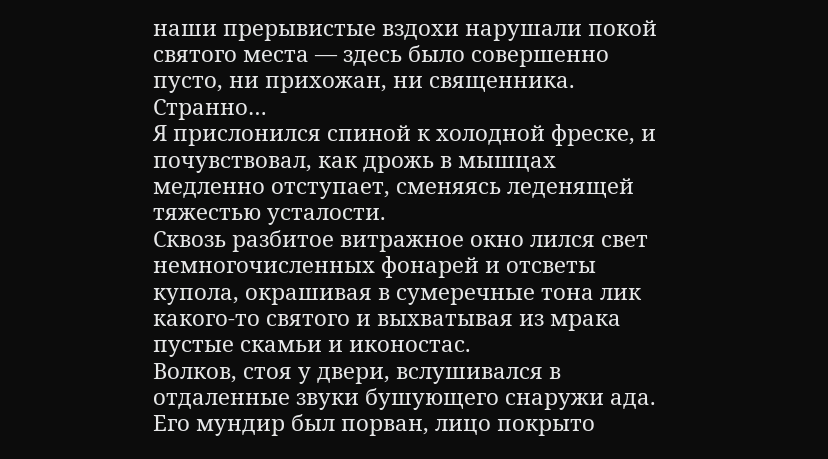наши прерывистые вздохи нарушали покой святого места — здесь было совершенно пусто, ни прихожан, ни священника.
Странно…
Я прислонился спиной к холодной фреске, и почувствовал, как дрожь в мышцах медленно отступает, сменяясь леденящей тяжестью усталости.
Сквозь разбитое витражное окно лился свет немногочисленных фонарей и отсветы купола, окрашивая в сумеречные тона лик какого-то святого и выхватывая из мрака пустые скамьи и иконостас.
Волков, стоя у двери, вслушивался в отдаленные звуки бушующего снаружи ада. Его мундир был порван, лицо покрыто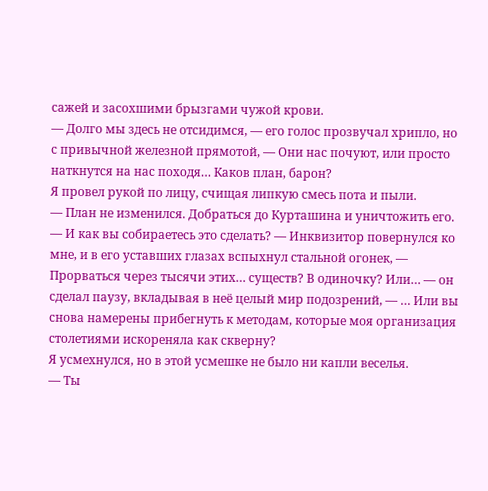сажей и засохшими брызгами чужой крови.
— Долго мы здесь не отсидимся, — его голос прозвучал хрипло, но с привычной железной прямотой, — Они нас почуют, или просто наткнутся на нас походя… Каков план, барон?
Я провел рукой по лицу, счищая липкую смесь пота и пыли.
— План не изменился. Добраться до Курташина и уничтожить его.
— И как вы собираетесь это сделать? — Инквизитор повернулся ко мне, и в его уставших глазах вспыхнул стальной огонек, — Прорваться через тысячи этих… существ? В одиночку? Или… — он сделал паузу, вкладывая в неё целый мир подозрений, — … Или вы снова намерены прибегнуть к методам, которые моя организация столетиями искореняла как скверну?
Я усмехнулся, но в этой усмешке не было ни капли веселья.
— Ты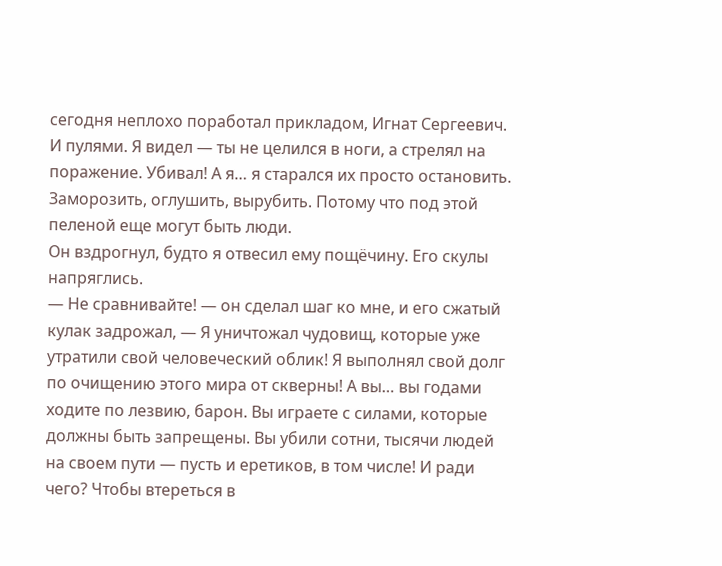сегодня неплохо поработал прикладом, Игнат Сергеевич. И пулями. Я видел — ты не целился в ноги, а стрелял на поражение. Убивал! А я… я старался их просто остановить. Заморозить, оглушить, вырубить. Потому что под этой пеленой еще могут быть люди.
Он вздрогнул, будто я отвесил ему пощёчину. Его скулы напряглись.
— Не сравнивайте! — он сделал шаг ко мне, и его сжатый кулак задрожал, — Я уничтожал чудовищ, которые уже утратили свой человеческий облик! Я выполнял свой долг по очищению этого мира от скверны! А вы… вы годами ходите по лезвию, барон. Вы играете с силами, которые должны быть запрещены. Вы убили сотни, тысячи людей на своем пути — пусть и еретиков, в том числе! И ради чего? Чтобы втереться в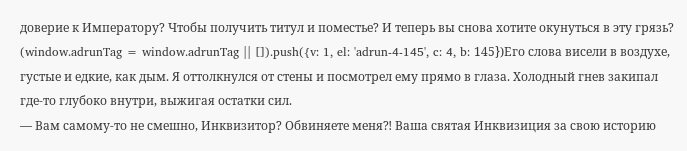доверие к Императору? Чтобы получить титул и поместье? И теперь вы снова хотите окунуться в эту грязь?
(window.adrunTag = window.adrunTag || []).push({v: 1, el: 'adrun-4-145', c: 4, b: 145})Его слова висели в воздухе, густые и едкие, как дым. Я оттолкнулся от стены и посмотрел ему прямо в глаза. Холодный гнев закипал где-то глубоко внутри, выжигая остатки сил.
— Вам самому-то не смешно, Инквизитор? Обвиняете меня⁈ Ваша святая Инквизиция за свою историю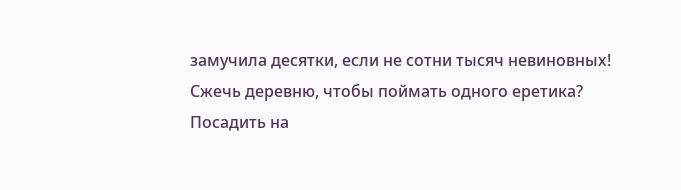замучила десятки, если не сотни тысяч невиновных! Сжечь деревню, чтобы поймать одного еретика? Посадить на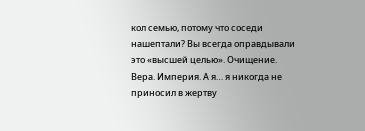кол семью, потому что соседи нашептали? Вы всегда оправдывали это «высшей целью». Очищение. Вера. Империя. А я… я никогда не приносил в жертву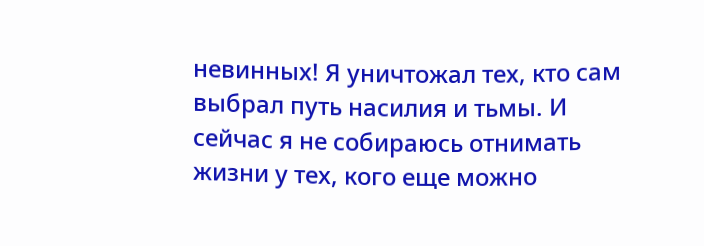невинных! Я уничтожал тех, кто сам выбрал путь насилия и тьмы. И сейчас я не собираюсь отнимать жизни у тех, кого еще можно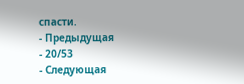спасти.
- Предыдущая
- 20/53
- Следующая